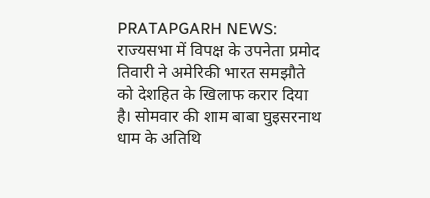PRATAPGARH NEWS: राज्यसभा में विपक्ष के उपनेता प्रमोद तिवारी ने अमेरिकी भारत समझौते को देशहित के खिलाफ करार दिया है। सोमवार की शाम बाबा घुइसरनाथ धाम के अतिथि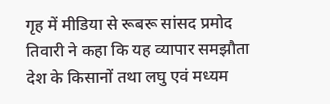गृह में मीडिया से रूबरू सांसद प्रमोद तिवारी ने कहा कि यह व्यापार समझौता देश के किसानों तथा लघु एवं मध्यम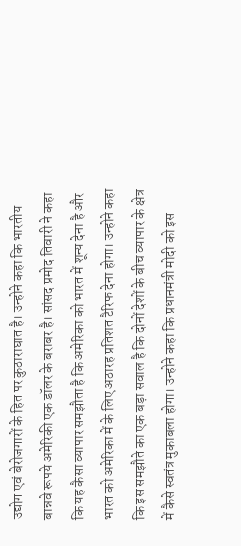उद्योग एवं बेरोजगारों के हित पर कुठाराघात है। उन्होने कहा कि भारतीय बान्नवे रूपये अमेरिकी एक डॉलर के बराबर है। सांसद प्रमोद तिवारी ने कहा कि यह कैसा व्यापार समझौता है कि अमेरिका को भारत में शून्य देना है और भारत को अमेरिका में के लिए अठारह प्रतिशत टैरिफ देना होगा। उन्होने कहा कि इस समझौते का एक बड़ा सवाल है कि दोनों देशों के बीच व्यापार के क्षेत्र में कैसे स्वतंत्र मुकाबला होगा। उन्होने कहा कि प्रधानमंत्री मोदी को इस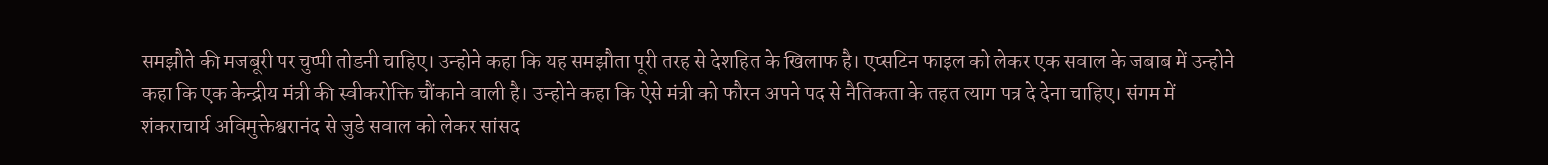समझौते की मजबूरी पर चुप्पी तोडनी चाहिए। उन्होने कहा कि यह समझौता पूरी तरह से देशहित के खिलाफ है। एप्सटिन फाइल को लेकर एक सवाल के जबाब में उन्होने कहा कि एक केन्द्रीय मंत्री की स्वीकरोक्ति चौंकाने वाली है। उन्होने कहा कि ऐसे मंत्री को फौरन अपने पद से नैतिकता के तहत त्याग पत्र दे देना चाहिए। संगम में शंकराचार्य अविमुक्तेश्वरानंद से जुडे सवाल को लेकर सांसद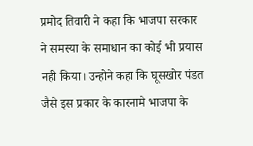प्रमोद तिवारी ने कहा कि भाजपा सरकार ने समस्या के समाधान का कोई भी प्रयास नही किया। उन्होने कहा कि घूसखोर पंडत जैसे इस प्रकार के कारनामे भाजपा के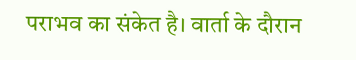पराभव का संकेत है। वार्ता के दौरान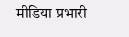मीडिया प्रभारी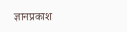ज्ञानप्रकाश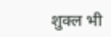शुक्ल भी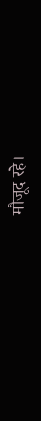मौजूद रहे।